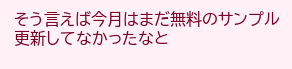そう言えば今月はまだ無料のサンプル更新してなかったなと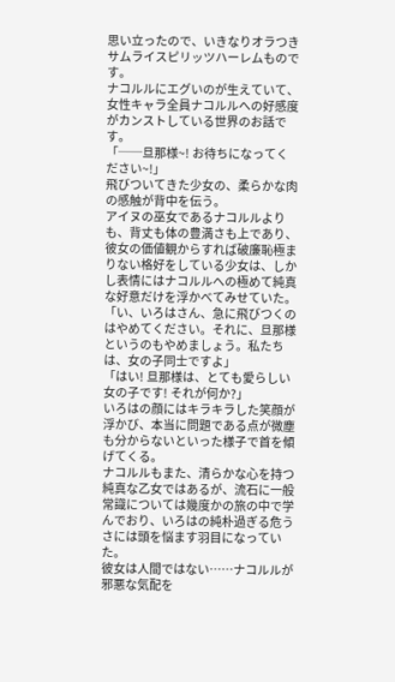思い立ったので、いきなりオラつきサムライスピリッツハーレムものです。
ナコルルにエグいのが生えていて、女性キャラ全員ナコルルへの好感度がカンストしている世界のお話です。
「──旦那様~! お待ちになってください~!」
飛びついてきた少女の、柔らかな肉の感触が背中を伝う。
アイヌの巫女であるナコルルよりも、背丈も体の豊満さも上であり、彼女の価値観からすれば破廉恥極まりない格好をしている少女は、しかし表情にはナコルルへの極めて純真な好意だけを浮かべてみせていた。
「い、いろはさん、急に飛びつくのはやめてください。それに、旦那様というのもやめましょう。私たちは、女の子同士ですよ」
「はい! 旦那様は、とても愛らしい女の子です! それが何か?」
いろはの顔にはキラキラした笑顔が浮かび、本当に問題である点が微塵も分からないといった様子で首を傾げてくる。
ナコルルもまた、清らかな心を持つ純真な乙女ではあるが、流石に一般常識については幾度かの旅の中で学んでおり、いろはの純朴過ぎる危うさには頭を悩ます羽目になっていた。
彼女は人間ではない……ナコルルが邪悪な気配を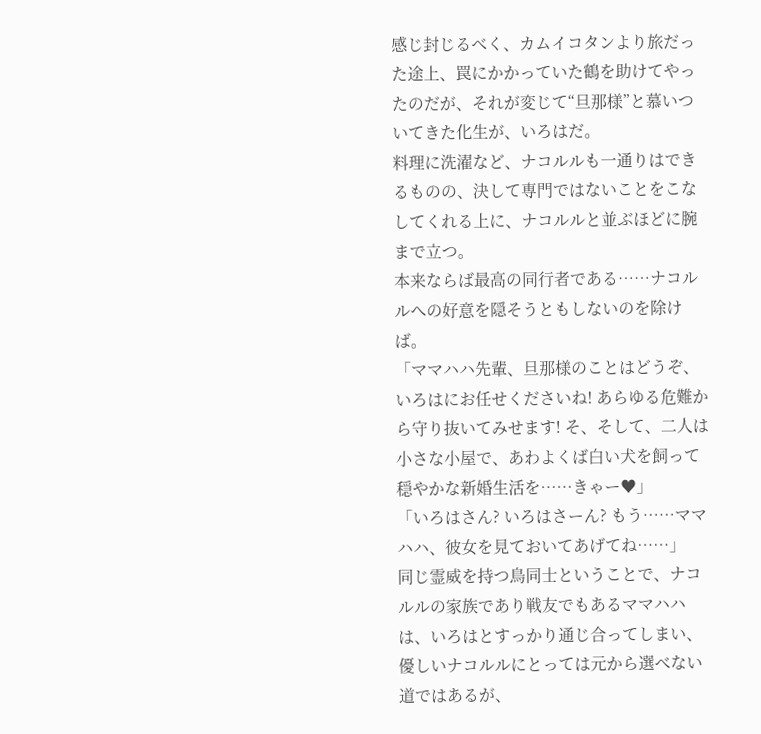感じ封じるべく、カムイコタンより旅だった途上、罠にかかっていた鶴を助けてやったのだが、それが変じて“旦那様”と慕いついてきた化生が、いろはだ。
料理に洗濯など、ナコルルも一通りはできるものの、決して専門ではないことをこなしてくれる上に、ナコルルと並ぶほどに腕まで立つ。
本来ならば最高の同行者である……ナコルルへの好意を隠そうともしないのを除けば。
「ママハハ先輩、旦那様のことはどうぞ、いろはにお任せくださいね! あらゆる危難から守り抜いてみせます! そ、そして、二人は小さな小屋で、あわよくば白い犬を飼って穏やかな新婚生活を……きゃー♥」
「いろはさん? いろはさーん? もう……ママハハ、彼女を見ておいてあげてね……」
同じ霊威を持つ鳥同士ということで、ナコルルの家族であり戦友でもあるママハハは、いろはとすっかり通じ合ってしまい、優しいナコルルにとっては元から選べない道ではあるが、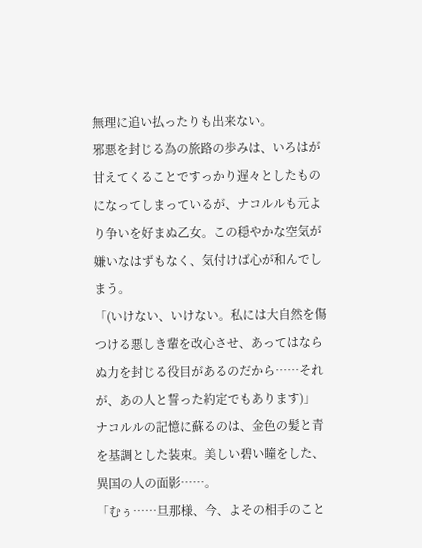無理に追い払ったりも出来ない。
邪悪を封じる為の旅路の歩みは、いろはが甘えてくることですっかり遅々としたものになってしまっているが、ナコルルも元より争いを好まぬ乙女。この穏やかな空気が嫌いなはずもなく、気付けば心が和んでしまう。
「(いけない、いけない。私には大自然を傷つける悪しき輩を改心させ、あってはならぬ力を封じる役目があるのだから……それが、あの人と誓った約定でもあります)」
ナコルルの記憶に蘇るのは、金色の髪と青を基調とした装束。美しい碧い瞳をした、異国の人の面影……。
「むぅ……旦那様、今、よその相手のこと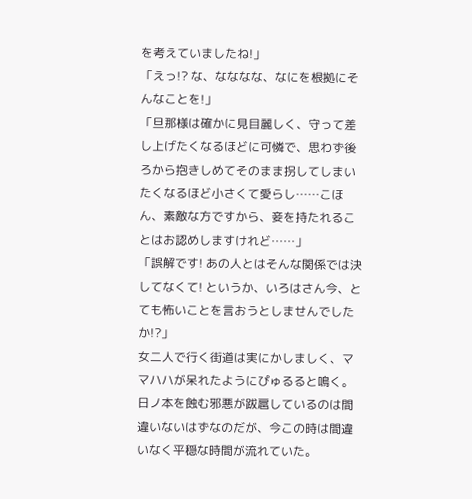を考えていましたね!」
「えっ!? な、なななな、なにを根拠にそんなことを!」
「旦那様は確かに見目麗しく、守って差し上げたくなるほどに可憐で、思わず後ろから抱きしめてそのまま拐してしまいたくなるほど小さくて愛らし……こほん、素敵な方ですから、妾を持たれることはお認めしますけれど……」
「誤解です! あの人とはそんな関係では決してなくて! というか、いろはさん今、とても怖いことを言おうとしませんでしたか!?」
女二人で行く街道は実にかしましく、ママハハが呆れたようにぴゅるると鳴く。日ノ本を蝕む邪悪が跋扈しているのは間違いないはずなのだが、今この時は間違いなく平穏な時間が流れていた。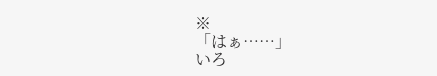※
「はぁ……」
いろ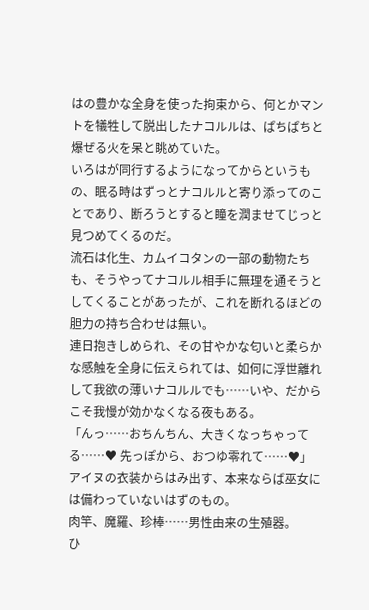はの豊かな全身を使った拘束から、何とかマントを犠牲して脱出したナコルルは、ぱちぱちと爆ぜる火を呆と眺めていた。
いろはが同行するようになってからというもの、眠る時はずっとナコルルと寄り添ってのことであり、断ろうとすると瞳を潤ませてじっと見つめてくるのだ。
流石は化生、カムイコタンの一部の動物たちも、そうやってナコルル相手に無理を通そうとしてくることがあったが、これを断れるほどの胆力の持ち合わせは無い。
連日抱きしめられ、その甘やかな匂いと柔らかな感触を全身に伝えられては、如何に浮世離れして我欲の薄いナコルルでも……いや、だからこそ我慢が効かなくなる夜もある。
「んっ……おちんちん、大きくなっちゃってる……♥ 先っぽから、おつゆ零れて……♥」
アイヌの衣装からはみ出す、本来ならば巫女には備わっていないはずのもの。
肉竿、魔羅、珍棒……男性由来の生殖器。
ひ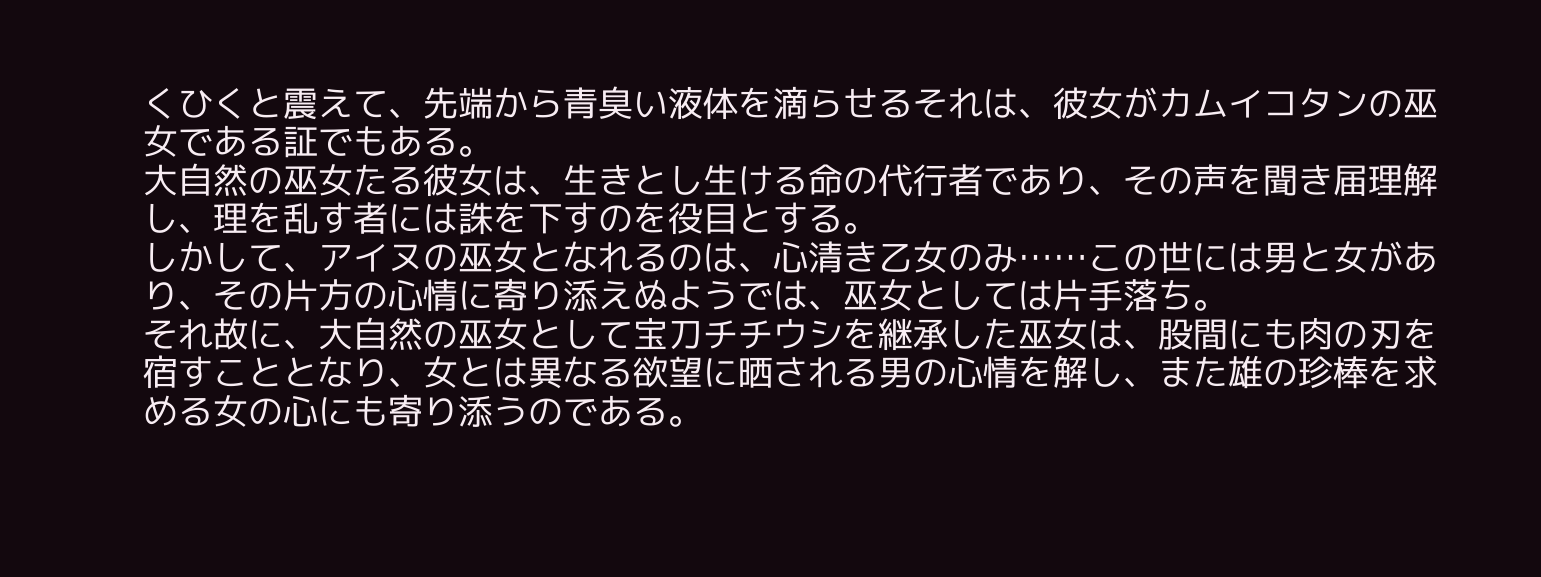くひくと震えて、先端から青臭い液体を滴らせるそれは、彼女がカムイコタンの巫女である証でもある。
大自然の巫女たる彼女は、生きとし生ける命の代行者であり、その声を聞き届理解し、理を乱す者には誅を下すのを役目とする。
しかして、アイヌの巫女となれるのは、心清き乙女のみ……この世には男と女があり、その片方の心情に寄り添えぬようでは、巫女としては片手落ち。
それ故に、大自然の巫女として宝刀チチウシを継承した巫女は、股間にも肉の刃を宿すこととなり、女とは異なる欲望に晒される男の心情を解し、また雄の珍棒を求める女の心にも寄り添うのである。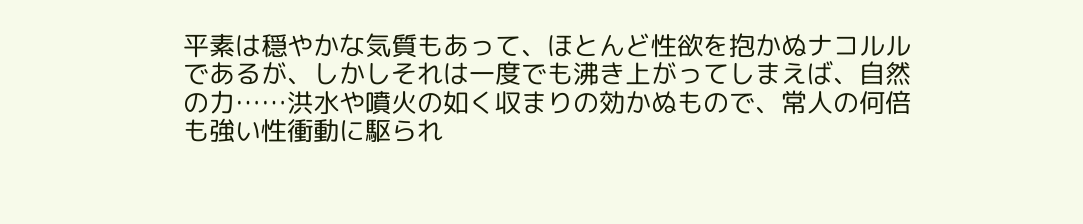平素は穏やかな気質もあって、ほとんど性欲を抱かぬナコルルであるが、しかしそれは一度でも沸き上がってしまえば、自然の力……洪水や噴火の如く収まりの効かぬもので、常人の何倍も強い性衝動に駆られ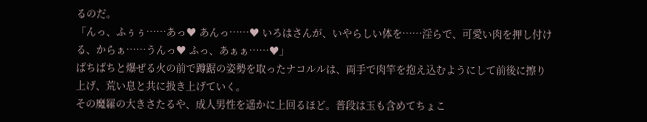るのだ。
「んっ、ふぅぅ……あっ♥ あんっ……♥ いろはさんが、いやらしい体を……淫らで、可愛い肉を押し付ける、からぁ……うんっ♥ ふっ、あぁぁ……♥」
ぱちぱちと爆ぜる火の前で蹲踞の姿勢を取ったナコルルは、両手で肉竿を抱え込むようにして前後に擦り上げ、荒い息と共に扱き上げていく。
その魔羅の大きさたるや、成人男性を遥かに上回るほど。普段は玉も含めてちょこ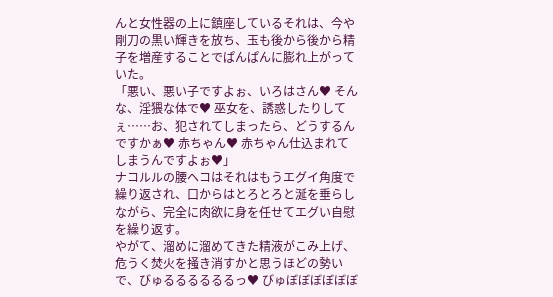んと女性器の上に鎮座しているそれは、今や剛刀の黒い輝きを放ち、玉も後から後から精子を増産することでぱんぱんに膨れ上がっていた。
「悪い、悪い子ですよぉ、いろはさん♥ そんな、淫猥な体で♥ 巫女を、誘惑したりしてぇ……お、犯されてしまったら、どうするんですかぁ♥ 赤ちゃん♥ 赤ちゃん仕込まれてしまうんですよぉ♥」
ナコルルの腰ヘコはそれはもうエグイ角度で繰り返され、口からはとろとろと涎を垂らしながら、完全に肉欲に身を任せてエグい自慰を繰り返す。
やがて、溜めに溜めてきた精液がこみ上げ、危うく焚火を掻き消すかと思うほどの勢いで、びゅるるるるるるっ♥ びゅぼぼぼぼぼぼ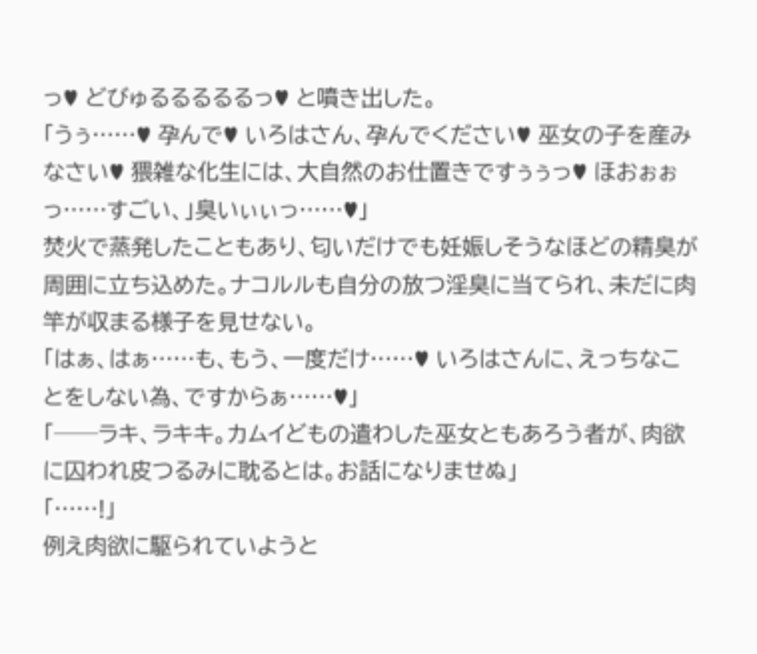っ♥ どびゅるるるるるっ♥ と噴き出した。
「うぅ……♥ 孕んで♥ いろはさん、孕んでください♥ 巫女の子を産みなさい♥ 猥雑な化生には、大自然のお仕置きですぅぅっ♥ ほおぉぉっ……すごい、」臭いぃぃっ……♥」
焚火で蒸発したこともあり、匂いだけでも妊娠しそうなほどの精臭が周囲に立ち込めた。ナコルルも自分の放つ淫臭に当てられ、未だに肉竿が収まる様子を見せない。
「はぁ、はぁ……も、もう、一度だけ……♥ いろはさんに、えっちなことをしない為、ですからぁ……♥」
「──ラキ、ラキキ。カムイどもの遣わした巫女ともあろう者が、肉欲に囚われ皮つるみに耽るとは。お話になりませぬ」
「……!」
例え肉欲に駆られていようと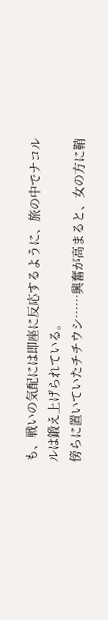も、戦いの気配には即座に反応するように、旅の中でナコルルは鍛え上げられている。
傍らに置いていたチチウシ……興奮が高まると、女の方に鞘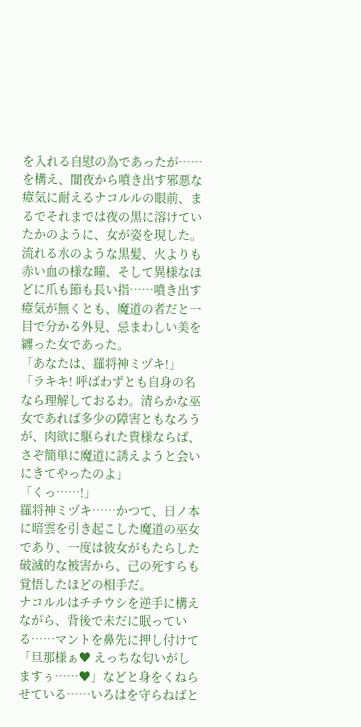を入れる自慰の為であったが……を構え、闇夜から噴き出す邪悪な瘴気に耐えるナコルルの眼前、まるでそれまでは夜の黒に溶けていたかのように、女が姿を現した。
流れる水のような黒髪、火よりも赤い血の様な瞳、そして異様なほどに爪も節も長い指……噴き出す瘴気が無くとも、魔道の者だと一目で分かる外見、忌まわしい美を纏った女であった。
「あなたは、羅将神ミヅキ!」
「ラキキ! 呼ばわずとも自身の名なら理解しておるわ。清らかな巫女であれば多少の障害ともなろうが、肉欲に駆られた貴様ならば、さぞ簡単に魔道に誘えようと会いにきてやったのよ」
「くっ……!」
羅将神ミヅキ……かつて、日ノ本に暗雲を引き起こした魔道の巫女であり、一度は彼女がもたらした破滅的な被害から、己の死すらも覚悟したほどの相手だ。
ナコルルはチチウシを逆手に構えながら、背後で未だに眠っている……マントを鼻先に押し付けて「旦那様ぁ♥ えっちな匂いがしますぅ……♥」などと身をくねらせている……いろはを守らねばと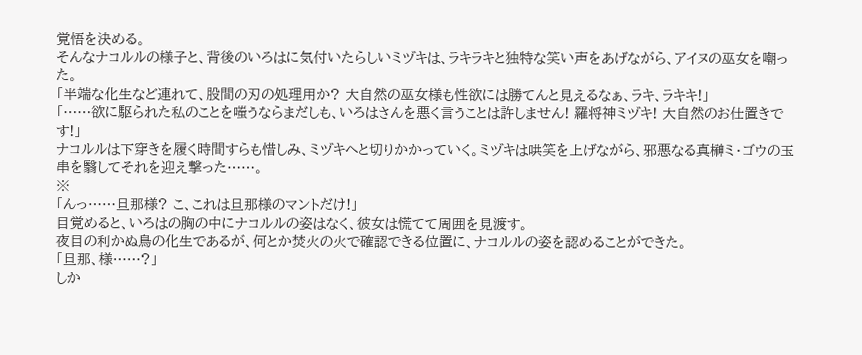覚悟を決める。
そんなナコルルの様子と、背後のいろはに気付いたらしいミヅキは、ラキラキと独特な笑い声をあげながら、アイヌの巫女を嘲った。
「半端な化生など連れて、股間の刃の処理用か? 大自然の巫女様も性欲には勝てんと見えるなぁ、ラキ、ラキキ!」
「……欲に駆られた私のことを嗤うならまだしも、いろはさんを悪く言うことは許しません! 羅将神ミヅキ! 大自然のお仕置きです!」
ナコルルは下穿きを履く時間すらも惜しみ、ミヅキへと切りかかっていく。ミヅキは哄笑を上げながら、邪悪なる真榊ミ・ゴウの玉串を翳してそれを迎え撃った……。
※
「んっ……旦那様? こ、これは旦那様のマントだけ!」
目覚めると、いろはの胸の中にナコルルの姿はなく、彼女は慌てて周囲を見渡す。
夜目の利かぬ鳥の化生であるが、何とか焚火の火で確認できる位置に、ナコルルの姿を認めることができた。
「旦那、様……?」
しか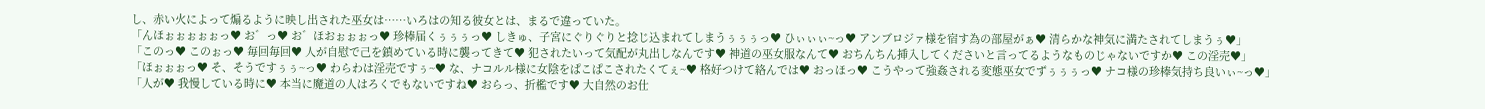し、赤い火によって煽るように映し出された巫女は……いろはの知る彼女とは、まるで違っていた。
「んほぉぉぉぉぉっ♥ お゛っ♥ お゛ほおぉぉぉっ♥ 珍棒届くぅぅぅっ♥ しきゅ、子宮にぐりぐりと捻じ込まれてしまうぅぅぅっ♥ ひぃぃぃ~っ♥ アンブロジァ様を宿す為の部屋がぁ♥ 清らかな神気に満たされてしまうぅ♥」
「このっ♥ このぉっ♥ 毎回毎回♥ 人が自慰で己を鎮めている時に襲ってきて♥ 犯されたいって気配が丸出しなんです♥ 神道の巫女服なんて♥ おちんちん挿入してくださいと言ってるようなものじゃないですか♥ この淫売♥」
「ほぉぉぉっ♥ そ、そうですぅぅ~っ♥ わらわは淫売ですぅ~♥ な、ナコルル様に女陰をぱこぱこされたくてぇ~♥ 格好つけて絡んでは♥ おっほっ♥ こうやって強姦される変態巫女でずぅぅぅっ♥ ナコ様の珍棒気持ち良いぃ~っ♥」
「人が♥ 我慢している時に♥ 本当に魔道の人はろくでもないですね♥ おらっ、折檻です♥ 大自然のお仕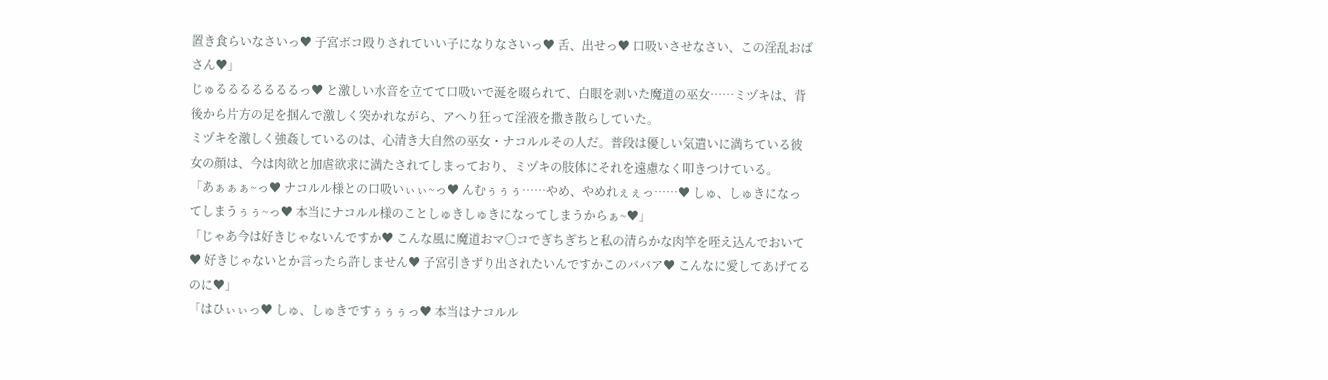置き食らいなさいっ♥ 子宮ボコ殴りされていい子になりなさいっ♥ 舌、出せっ♥ 口吸いさせなさい、この淫乱おばさん♥」
じゅるるるるるるるっ♥ と激しい水音を立てて口吸いで涎を啜られて、白眼を剥いた魔道の巫女……ミヅキは、背後から片方の足を掴んで激しく突かれながら、アヘり狂って淫液を撒き散らしていた。
ミヅキを激しく強姦しているのは、心清き大自然の巫女・ナコルルその人だ。普段は優しい気遣いに満ちている彼女の顔は、今は肉欲と加虐欲求に満たされてしまっており、ミヅキの肢体にそれを遠慮なく叩きつけている。
「あぁぁぁ~っ♥ ナコルル様との口吸いぃぃ~っ♥ んむぅぅぅ……やめ、やめれぇぇっ……♥ しゅ、しゅきになってしまうぅぅ~っ♥ 本当にナコルル様のことしゅきしゅきになってしまうからぁ~♥」
「じゃあ今は好きじゃないんですか♥ こんな風に魔道おマ〇コでぎちぎちと私の清らかな肉竿を咥え込んでおいて♥ 好きじゃないとか言ったら許しません♥ 子宮引きずり出されたいんですかこのババア♥ こんなに愛してあげてるのに♥」
「はひぃぃっ♥ しゅ、しゅきですぅぅぅっ♥ 本当はナコルル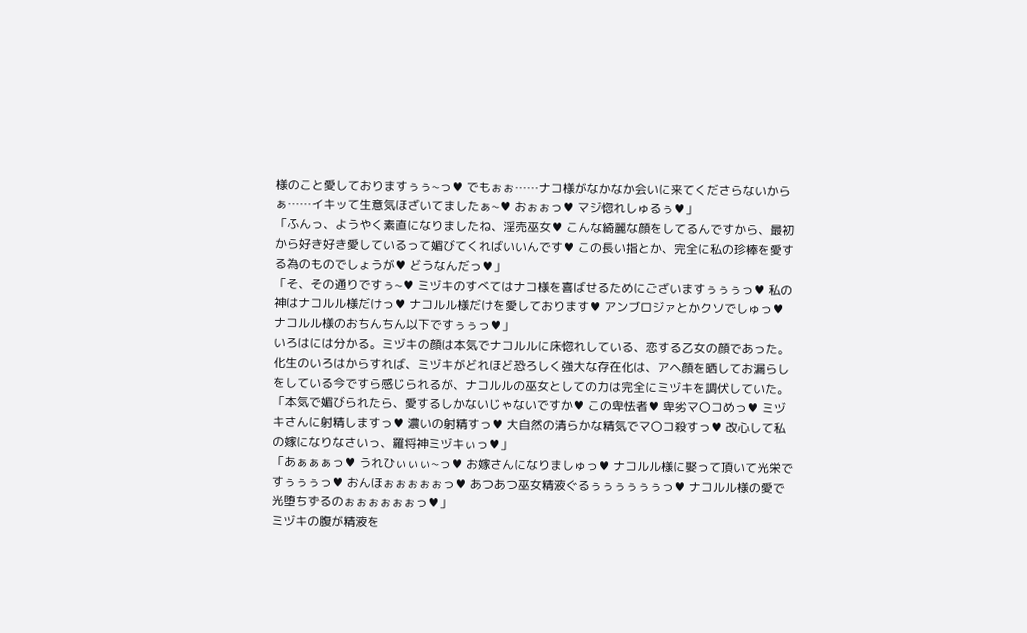様のこと愛しておりますぅぅ~っ♥ でもぉぉ……ナコ様がなかなか会いに来てくださらないからぁ……イキッて生意気ほざいてましたぁ~♥ おぉぉっ♥ マジ惚れしゅるぅ♥」
「ふんっ、ようやく素直になりましたね、淫売巫女♥ こんな綺麗な顔をしてるんですから、最初から好き好き愛しているって媚びてくればいいんです♥ この長い指とか、完全に私の珍棒を愛する為のものでしょうが♥ どうなんだっ♥」
「そ、その通りですぅ~♥ ミヅキのすべてはナコ様を喜ばせるためにございますぅぅぅっ♥ 私の神はナコルル様だけっ♥ ナコルル様だけを愛しております♥ アンブロジァとかクソでしゅっ♥ ナコルル様のおちんちん以下ですぅぅっ♥」
いろはには分かる。ミヅキの顔は本気でナコルルに床惚れしている、恋する乙女の顔であった。
化生のいろはからすれば、ミヅキがどれほど恐ろしく強大な存在化は、アヘ顔を晒してお漏らしをしている今ですら感じられるが、ナコルルの巫女としての力は完全にミヅキを調伏していた。
「本気で媚びられたら、愛するしかないじゃないですか♥ この卑怯者♥ 卑劣マ〇コめっ♥ ミヅキさんに射精しますっ♥ 濃いの射精すっ♥ 大自然の清らかな精気でマ〇コ殺すっ♥ 改心して私の嫁になりなさいっ、羅将神ミヅキぃっ♥」
「あぁぁぁっ♥ うれひぃぃぃ~っ♥ お嫁さんになりましゅっ♥ ナコルル様に娶って頂いて光栄ですぅぅぅっ♥ おんほぉぉぉぉぉっ♥ あつあつ巫女精液ぐるぅぅぅぅぅぅっ♥ ナコルル様の愛で光堕ちずるのぉぉぉぉぉぉっ♥」
ミヅキの腹が精液を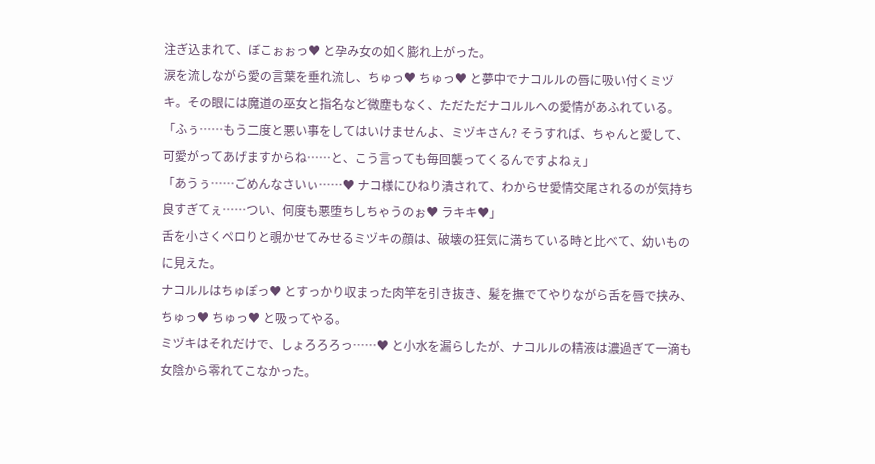注ぎ込まれて、ぼこぉぉっ♥ と孕み女の如く膨れ上がった。
涙を流しながら愛の言葉を垂れ流し、ちゅっ♥ ちゅっ♥ と夢中でナコルルの唇に吸い付くミヅキ。その眼には魔道の巫女と指名など微塵もなく、ただただナコルルへの愛情があふれている。
「ふぅ……もう二度と悪い事をしてはいけませんよ、ミヅキさん? そうすれば、ちゃんと愛して、可愛がってあげますからね……と、こう言っても毎回襲ってくるんですよねぇ」
「あうぅ……ごめんなさいぃ……♥ ナコ様にひねり潰されて、わからせ愛情交尾されるのが気持ち良すぎてぇ……つい、何度も悪堕ちしちゃうのぉ♥ ラキキ♥」
舌を小さくペロりと覗かせてみせるミヅキの顔は、破壊の狂気に満ちている時と比べて、幼いものに見えた。
ナコルルはちゅぽっ♥ とすっかり収まった肉竿を引き抜き、髪を撫でてやりながら舌を唇で挟み、ちゅっ♥ ちゅっ♥ と吸ってやる。
ミヅキはそれだけで、しょろろろっ……♥ と小水を漏らしたが、ナコルルの精液は濃過ぎて一滴も女陰から零れてこなかった。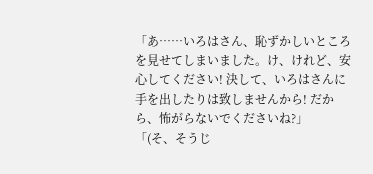「あ……いろはさん、恥ずかしいところを見せてしまいました。け、けれど、安心してください! 決して、いろはさんに手を出したりは致しませんから! だから、怖がらないでくださいね?」
「(そ、そうじ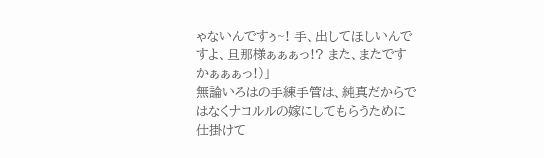ゃないんですぅ~! 手、出してほしいんですよ、旦那様ぁぁぁっ!? また、またですかぁぁぁっ!)」
無論いろはの手練手管は、純真だからではなくナコルルの嫁にしてもらうために仕掛けて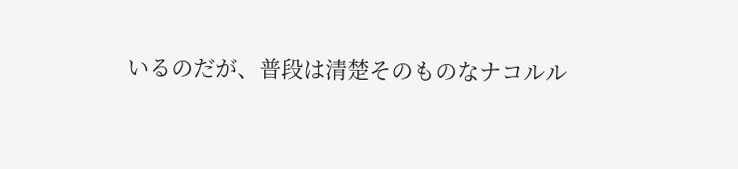いるのだが、普段は清楚そのものなナコルル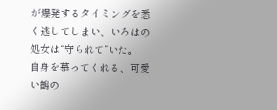が爆発するタイミングを悉く逃してしまい、いろはの処女は“守られて”いた。
自身を慕ってくれる、可愛い鶴の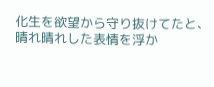化生を欲望から守り抜けてたと、晴れ晴れした表情を浮か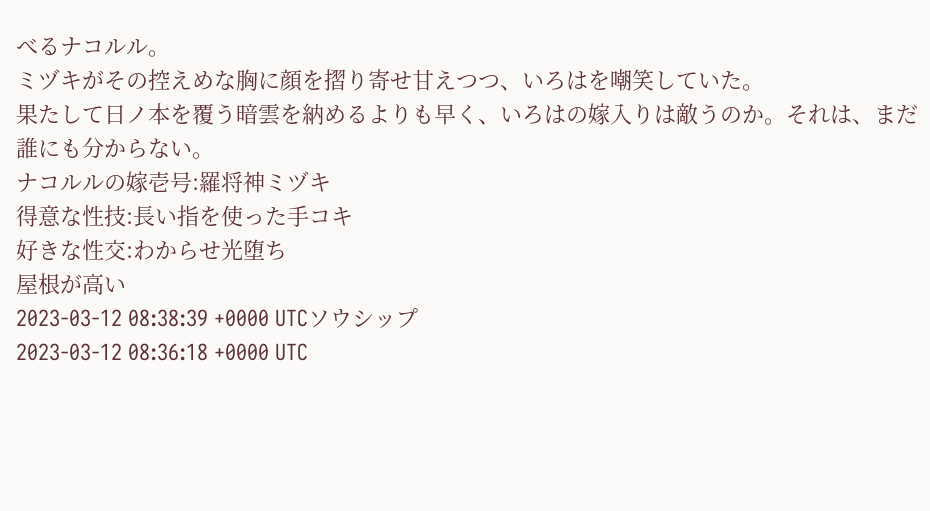べるナコルル。
ミヅキがその控えめな胸に顔を摺り寄せ甘えつつ、いろはを嘲笑していた。
果たして日ノ本を覆う暗雲を納めるよりも早く、いろはの嫁入りは敵うのか。それは、まだ誰にも分からない。
ナコルルの嫁壱号:羅将神ミヅキ
得意な性技:長い指を使った手コキ
好きな性交:わからせ光堕ち
屋根が高い
2023-03-12 08:38:39 +0000 UTCソウシップ
2023-03-12 08:36:18 +0000 UTC